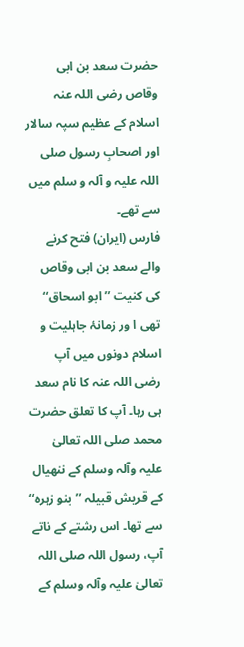حضرت سعد بن ابی وقاص رضی اللہ عنہ اسلام کے عظیم سپہ سالار اور اصحابِ رسول صلی اللہ علیہ و آلہ و سلم میں سے تھے۔
فارس (ایران) فتح کرنے والے سعد بن ابی وقاص کی کنیت ’’ابو اسحاق‘‘ تھی ا ور زمانۂ جاہلیت و اسلام دونوں میں آپ رضی اللہ عنہ کا نام سعد ہی رہا۔ آپ کا تعلق حضرت محمد صلی اللہ تعالیٰ علیہ وآلہ وسلم کے ننھیال کے قریش قبیلہ ’’بنو زہرہ‘‘ سے تھا۔ اس رشتے کے ناتے آپ، رسول اللہ صلی اللہ تعالیٰ علیہ وآلہ وسلم کے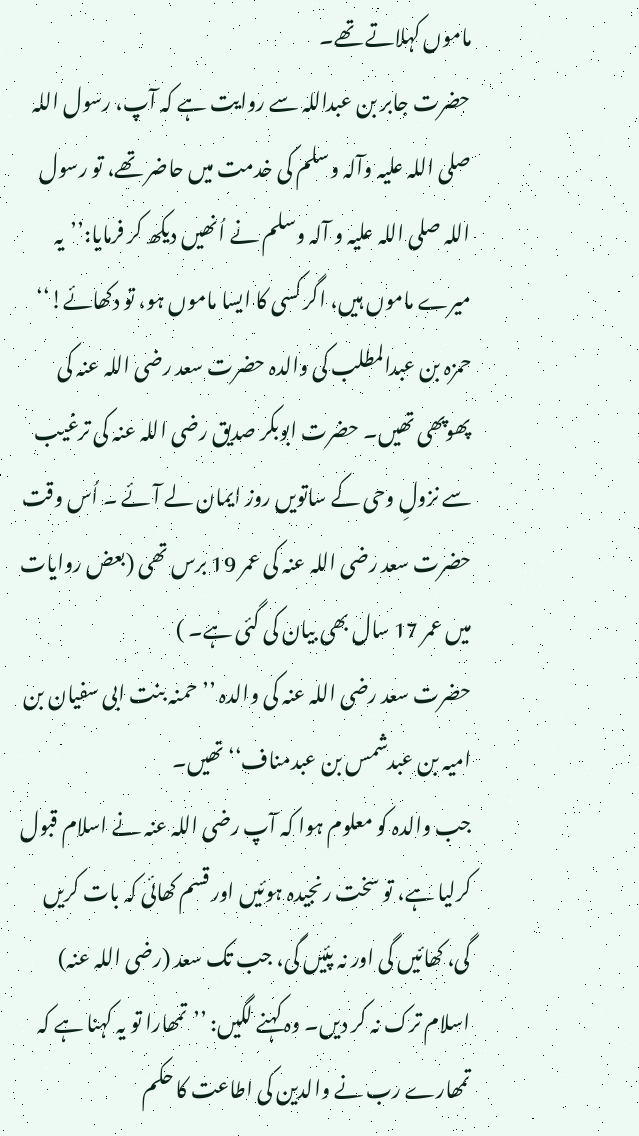ماموں کہلاتے تھے۔
حضرت جابر بن عبداللہ سے روایت ہے کہ آپ، رسول اللہ صلی اللہ علیہ وآلہ وسلم کی خدمت میں حاضر تھے، تو رسول اللہ صلی اللہ علیہ و آلہ وسلم نے اُنھیں دیکھ کر فرمایا:’’یہ میرے ماموں ہیں، اگر کسی کا ایسا ماموں ہو، تو دکھائے!‘‘
حمزہ بن عبدالمطلب کی والدہ حضرت سعد رضی اللہ عنہ کی پھوپھی تھیں۔ حضرت ابوبکر صدیق رضی اللہ عنہ کی ترغیب سے نزولِ وحی کے ساتویں روز ایمان لے آئے ۔ اُس وقت حضرت سعد رضی اللہ عنہ کی عمر 19 برس تھی (بعض روایات میں عمر 17 سال بھی بیان کی گئی ہے۔ )
حضرت سعد رضی اللہ عنہ کی والدہ ’’حمنہ بنت ابی سفیان بن امیہ بن عبدشمس بن عبدمناف‘‘ تھیں۔
جب والدہ کو معلوم ہوا کہ آپ رضی اللہ عنہ نے اسلام قبول کرلیا ہے، تو سخت رنجیدہ ہوئیں اور قسم کھائی کہ بات کریں گی، کھائیں گی اور نہ پئیں گی، جب تک سعد (رضی اللہ عنہ) اسلام ترک نہ کر دیں۔ وہ کہنے لگیں: ’’تمھارا تو یہ کہنا ہے کہ تمھارے رب نے والدین کی اطاعت کا حکم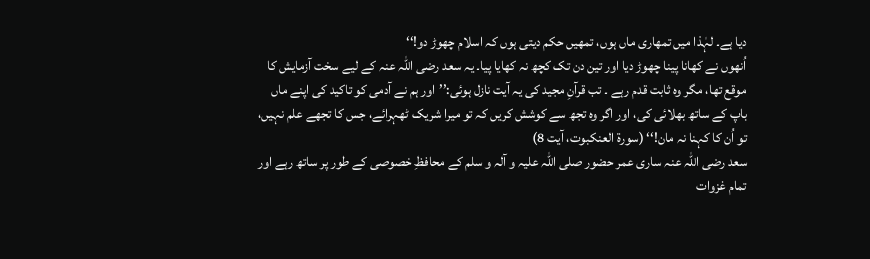دیا ہے۔ لہٰذا میں تمھاری ماں ہوں، تمھیں حکم دیتی ہوں کہ اسلام چھوڑ دو!‘‘
اُنھوں نے کھانا پینا چھوڑ دیا اور تین دن تک کچھ نہ کھایا پیا۔ یہ سعد رضی اللہ عنہ کے لیے سخت آزمایش کا موقع تھا، مگر وہ ثابت قدم رہے ۔ تب قرآنِ مجید کی یہ آیت نازل ہوئی:’’اور ہم نے آدمی کو تاکید کی اپنے ماں باپ کے ساتھ بھلائی کی، اور اگر وہ تجھ سے کوشش کریں کہ تو میرا شریک ٹھہرائے، جس کا تجھے علم نہیں، تو اُن کا کہنا نہ مان!‘‘ (سورۃ العنکبوت، آیت 8)
سعد رضی اللہ عنہ ساری عمر حضور صلی اللہ علیہ و آلہ و سلم کے محافظِ خصوصی کے طور پر ساتھ رہے اور تمام غزوات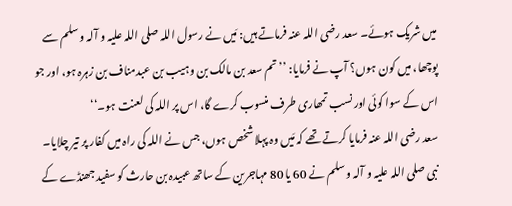میں شریک ہوئے۔ سعد رضی اللہ عنہ فرماتے ہیں: مَیں نے رسول اللہ صلی اللہ علیہ و آلہ و سلم سے پوچھا، میں کون ہوں؟ آپ نے فرمایا: ’’تم سعد بن مالک بن وہیب بن عبدمناف بن زہرہ ہو، اور جو اس کے سوا کوئی اور نسب تمھاری طرف منسوب کرے گا، اس پر اللہ کی لعنت ہو۔‘‘
سعد رضی اللہ عنہ فرمایا کرتے تھے کہ مَیں وہ پہلا شخص ہوں، جس نے اللہ کی راہ میں کفار پر تیر چلایا۔
نبی صلی اللہ علیہ و آلہ و سلم نے 60 یا 80 مہاجرین کے ساتھ عبیدہ بن حارث کو سفید جھنڈے کے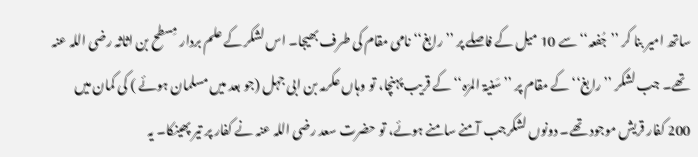ساتھ امیر بنا کر ’’جُفعہ‘‘ سے 10 میل کے فاصلے پر ’’رابغ‘‘ نامی مقام کی طرف بھیجا۔ اس لشکر کے علم بردار مِسطح بن اثاثہ رضی اللہ عنہ تھے۔ جب لشکر ’’رابغ‘‘ کے مقام پر ’’سَنیۃ المرّہ‘‘ کے قریب پہنچا، تو وہاں عکرمہ بن ابی جہل (جو بعد میں مسلمان ہوئے ) کی کمان میں 200 کفار قریش موجود تھے۔ دونوں لشکرجب آمنے سامنے ہوئے، تو حضرت سعد رضی اللہ عنہ نے کفار پر تیر پھینکا۔ یہ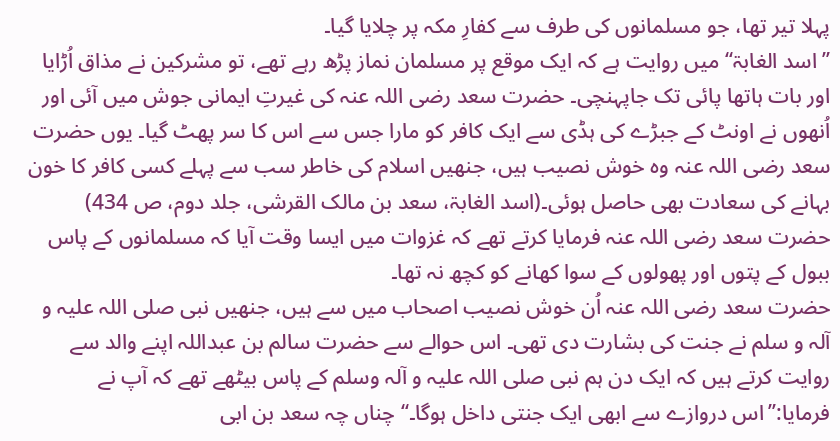پہلا تیر تھا، جو مسلمانوں کی طرف سے کفارِ مکہ پر چلایا گیا۔
’’اسد الغابۃ‘‘ میں روایت ہے کہ ایک موقع پر مسلمان نماز پڑھ رہے تھے، تو مشرکین نے مذاق اُڑایا اور بات ہاتھا پائی تک جاپہنچی۔ حضرت سعد رضی اللہ عنہ کی غیرتِ ایمانی جوش میں آئی اور اُنھوں نے اونٹ کے جبڑے کی ہڈی سے ایک کافر کو مارا جس سے اس کا سر پھٹ گیا۔ یوں حضرت سعد رضی اللہ عنہ وہ خوش نصیب ہیں، جنھیں اسلام کی خاطر سب سے پہلے کسی کافر کا خون بہانے کی سعادت بھی حاصل ہوئی۔(اسد الغابۃ، سعد بن مالک القرشی، جلد دوم، ص 434)
حضرت سعد رضی اللہ عنہ فرمایا کرتے تھے کہ غزوات میں ایسا وقت آیا کہ مسلمانوں کے پاس ببول کے پتوں اور پھولوں کے سوا کھانے کو کچھ نہ تھا۔
حضرت سعد رضی اللہ عنہ اُن خوش نصیب اصحاب میں سے ہیں، جنھیں نبی صلی اللہ علیہ و آلہ و سلم نے جنت کی بشارت دی تھی۔ اس حوالے سے حضرت سالم بن عبداللہ اپنے والد سے روایت کرتے ہیں کہ ایک دن ہم نبی صلی اللہ علیہ و آلہ وسلم کے پاس بیٹھے تھے کہ آپ نے فرمایا:’’اس دروازے سے ابھی ایک جنتی داخل ہوگا۔‘‘ چناں چہ سعد بن ابی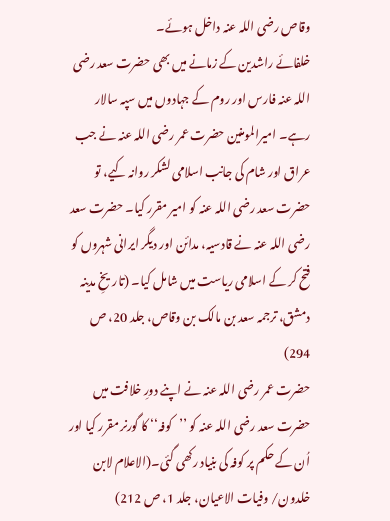وقاص رضی اللہ عنہ داخل ہوئے۔
خلفائے راشدین کے زمانے میں بھی حضرت سعد رضی اللہ عنہ فارس اور روم کے جہادوں میں سپہ سالار رہے۔ امیرالمومنین حضرت عمر رضی اللہ عنہ نے جب عراق اور شام کی جانب اسلامی لشکر روانہ کیے، تو حضرت سعد رضی اللہ عنہ کو امیر مقرر کیا۔ حضرت سعد رضی اللہ عنہ نے قادسیہ، مدائن اور دیگر ایرانی شہروں کو فتح کر کے اسلامی ریاست میں شامل کیا۔ (تاریخِ مدینہ دمشق، ترجمہ سعد بن مالک بن وقاص، جلد 20، ص 294)
حضرت عمر رضی اللہ عنہ نے اپنے دورِ خلافت میں حضرت سعد رضی اللہ عنہ کو ’’کوفہ‘‘ کا گورنر مقرر کیا اور اُن کے حکم پر کوفہ کی بنیاد رکھی گئی۔(الاعلام لابن خلدون/ وفیات الاعیان، جلد 1، ص 212)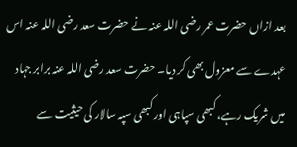بعد ازاں حضرت عمر رضی اللہ عنہ نے حضرت سعد رضی اللہ عنہ اس عہدے سے معزول بھی کر دیا۔ حضرت سعد رضی اللہ عنہ برابر جہاد میں شریک رہے، کبھی سپاہی اور کبھی سپہ سالار کی حیثیت سے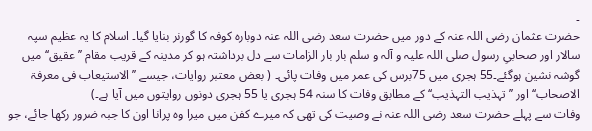۔
حضرت عثمان رضی اللہ عنہ کے دور میں حضرت سعد رضی اللہ عنہ دوبارہ کوفہ کا گورنر بنایا گیا۔ اسلام کا یہ عظیم سپہ سالار اور صحابیِ رسول صلی اللہ علیہ و آلہ و سلم بار بار الزامات سے دل برداشتہ ہو کر مدینہ کے قریب مقام ’’عقیق‘‘ میں گوشہ نشین ہوگئے۔55 ہجری میں 75برس کی عمر میں وفات پائی۔ ( بعض معتبر روایات، جیسے ’’الاستیعاب فی معرفۃ الاصحاب‘‘ اور ’’تہذیب التہذیب‘‘ کے مطابق وفات کا سنہ 54 ہجری یا 55 ہجری دونوں روایتوں میں آیا ہے۔)
وفات سے پہلے حضرت سعد رضی اللہ عنہ نے وصیت کی تھی کہ میرے کفن میں میرا وہ پرانا اون کا جبہ ضرور رکھا جائے، جو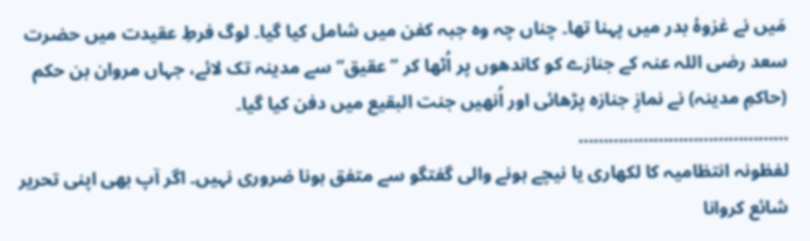مَیں نے غزوۂ بدر میں پہنا تھا۔ چناں چہ وہ جبہ کفن میں شامل کیا گیا۔ لوگ فرطِ عقیدت میں حضرت سعد رضی اللہ عنہ کے جنازے کو کاندھوں پر اُٹھا کر ’’عقیق‘‘ سے مدینہ تک لائے، جہاں مروان بن حکم (حاکمِ مدینہ) نے نمازِ جنازہ پڑھائی اور اُنھیں جنت البقیع میں دفن کیا گیا۔
……………………………………
لفظونہ انتظامیہ کا لکھاری یا نیچے ہونے والی گفتگو سے متفق ہونا ضروری نہیں۔ اگر آپ بھی اپنی تحریر شائع کروانا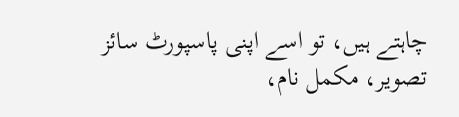چاہتے ہیں، تو اسے اپنی پاسپورٹ سائز تصویر، مکمل نام،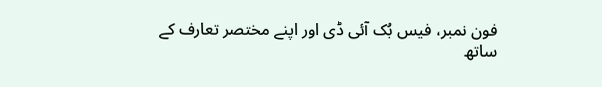فون نمبر، فیس بُک آئی ڈی اور اپنے مختصر تعارف کے ساتھ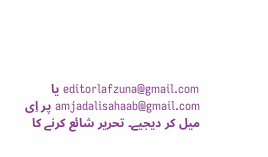editorlafzuna@gmail.com یا amjadalisahaab@gmail.com پر اِی میل کر دیجیے۔ تحریر شائع کرنے کا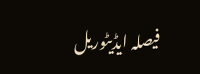فیصلہ ایڈیٹوریل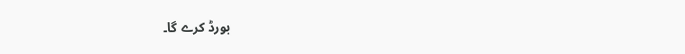بورڈ کرے گا۔